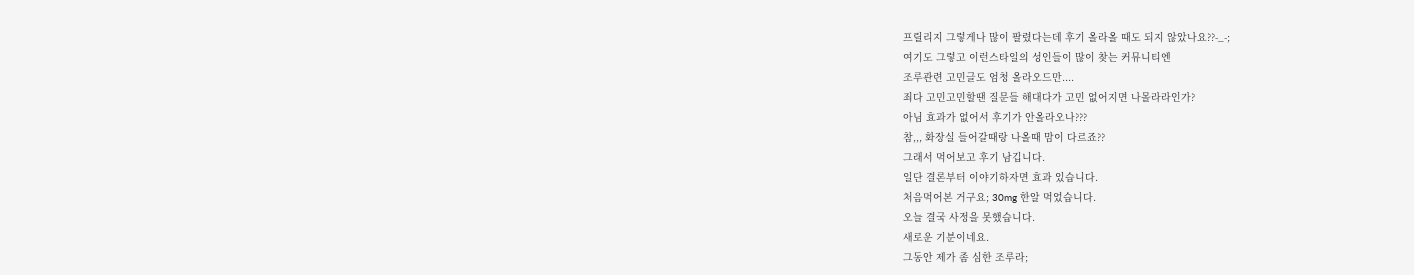프릴리지 그렇게나 많이 팔렸다는데 후기 올라올 때도 되지 않았나요??-_-;
여기도 그렇고 이런스타일의 성인들이 많이 찾는 커뮤니티엔
조루관련 고민글도 엄청 올라오드만....
죄다 고민고민할땐 질문들 해대다가 고민 없어지면 나몰라라인가?
아님 효과가 없어서 후기가 안올라오나???
참,,, 화장실 들어갈때랑 나올때 맘이 다르죠??
그래서 먹어보고 후기 남깁니다.
일단 결론부터 이야기하자면 효과 있습니다.
처음먹어본 거구요; 30mg 한알 먹었습니다.
오늘 결국 사정을 못했습니다.
새로운 기분이네요.
그동안 제가 좀 심한 조루라;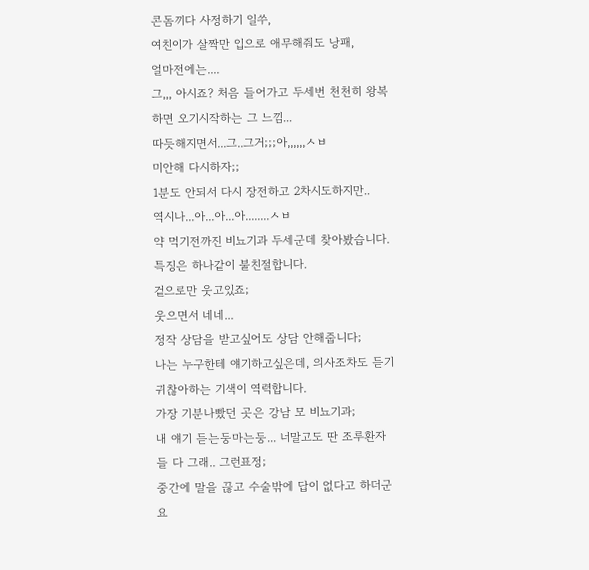콘돔끼다 사정하기 일쑤,
여친이가 살짝만 입으로 애무해줘도 낭패,
얼마전에는....
그,,, 아시죠? 처음 들어가고 두세번 천천히 왕복하면 오기시작하는 그 느낌...
따듯해지면서...그..그거;;;아,,,,,,ㅅㅂ
미안해 다시하자;;
1분도 안되서 다시 장전하고 2차시도하지만..
역시나...아...아...아........ㅅㅂ
약 먹기전까진 비뇨기과 두세군데 찾아봤습니다.
특징은 하나같이 불친절합니다.
겉으로만 웃고있죠;
웃으면서 네네...
정작 상담을 받고싶어도 상담 안해줍니다;
나는 누구한테 얘기하고싶은데, 의사조차도 듣기 귀찮아하는 기색이 역력합니다.
가장 기분나빴던 곳은 강남 모 비뇨기과;
내 얘기 듣는둥마는둥... 너말고도 딴 조루환자들 다 그래.. 그런표정;
중간에 말을 끊고 수술밖에 답이 없다고 하더군요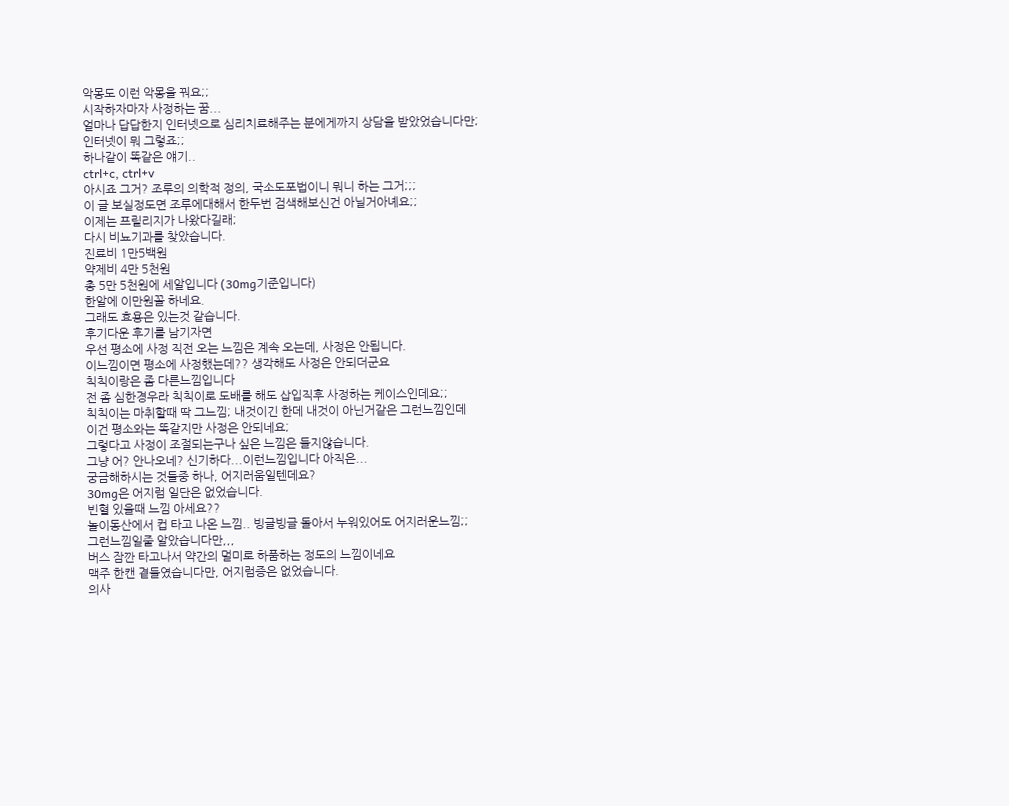악몽도 이런 악몽을 꿔요;;
시작하자마자 사정하는 꿈...
얼마나 답답한지 인터넷으로 심리치료해주는 분에게까지 상담을 받았었습니다만;
인터넷이 뭐 그렇죠;;
하나같이 똑같은 얘기..
ctrl+c, ctrl+v
아시죠 그거? 조루의 의학적 정의, 국소도포법이니 뭐니 하는 그거;;;
이 글 보실정도면 조루에대해서 한두번 검색해보신건 아닐거아녜요;;
이제는 프릴리지가 나왔다길래;
다시 비뇨기과를 찾았습니다.
진료비 1만5백원
약제비 4만 5천원
총 5만 5천원에 세알입니다 (30mg기준입니다)
한알에 이만원꼴 하네요.
그래도 효용은 있는것 같습니다.
후기다운 후기를 남기자면
우선 평소에 사정 직전 오는 느낌은 계속 오는데, 사정은 안됩니다.
이느낌이면 평소에 사정했는데?? 생각해도 사정은 안되더군요
칙칙이랑은 좀 다른느낌입니다
전 좀 심한경우라 칙칙이로 도배를 해도 삽입직후 사정하는 케이스인데요;;
칙칙이는 마취할때 딱 그느낌; 내것이긴 한데 내것이 아닌거같은 그런느낌인데
이건 평소와는 똑같지만 사정은 안되네요;
그렇다고 사정이 조절되는구나 싶은 느낌은 들지않습니다.
그냥 어? 안나오네? 신기하다...이런느낌입니다 아직은...
궁금해하시는 것들중 하나, 어지러움일텐데요?
30mg은 어지럼 일단은 없었습니다.
빈혈 있을때 느낌 아세요??
놀이동산에서 컵 타고 나온 느낌.. 빙글빙글 돌아서 누워있어도 어지러운느낌;;
그런느낌일줄 알았습니다만,,,
버스 잠깐 타고나서 약간의 멀미로 하품하는 정도의 느낌이네요
맥주 한캔 곁들였습니다만, 어지럼증은 없었습니다.
의사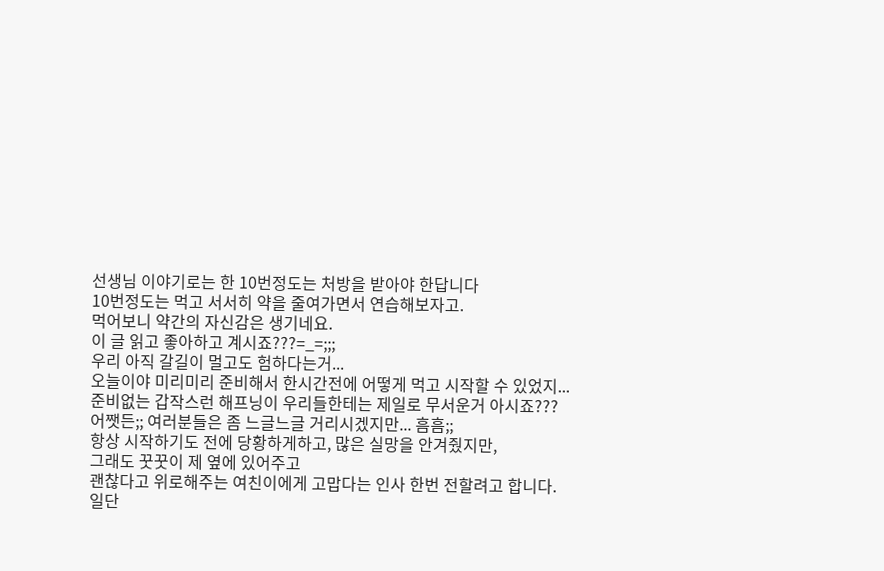선생님 이야기로는 한 10번정도는 처방을 받아야 한답니다
10번정도는 먹고 서서히 약을 줄여가면서 연습해보자고.
먹어보니 약간의 자신감은 생기네요.
이 글 읽고 좋아하고 계시죠???=_=;;;
우리 아직 갈길이 멀고도 험하다는거...
오늘이야 미리미리 준비해서 한시간전에 어떻게 먹고 시작할 수 있었지...
준비없는 갑작스런 해프닝이 우리들한테는 제일로 무서운거 아시죠???
어쨋든;; 여러분들은 좀 느글느글 거리시겠지만... 흠흠;;
항상 시작하기도 전에 당황하게하고, 많은 실망을 안겨줬지만,
그래도 꿋꿋이 제 옆에 있어주고
괜찮다고 위로해주는 여친이에게 고맙다는 인사 한번 전할려고 합니다.
일단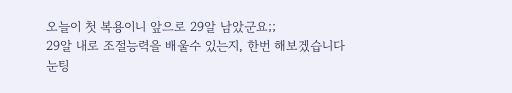오늘이 첫 복용이니 앞으로 29알 남았군요;;
29알 내로 조절능력을 배울수 있는지, 한번 해보겠습니다
눈팅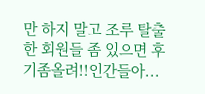만 하지 말고 조루 탈출한 회원들 좀 있으면 후기좀올려!!인간들아...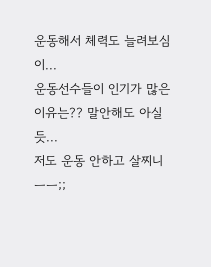운동해서 체력도 늘려보심이...
운동선수들이 인기가 많은 이유는?? 말안해도 아실듯...
저도 운동 안하고 살찌니 ㅡㅡ;;